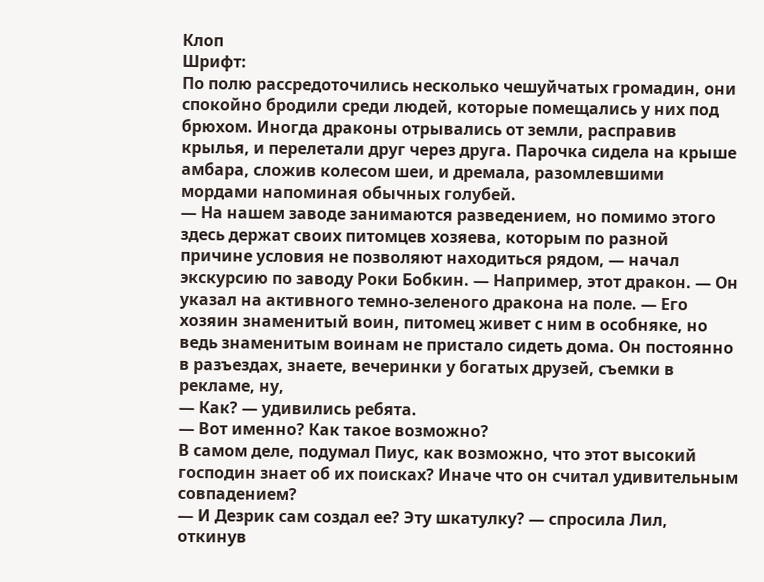Клоп
Шрифт:
По полю рассредоточились несколько чешуйчатых громадин, они спокойно бродили среди людей, которые помещались у них под брюхом. Иногда драконы отрывались от земли, расправив крылья, и перелетали друг через друга. Парочка сидела на крыше амбара, сложив колесом шеи, и дремала, разомлевшими мордами напоминая обычных голубей.
— На нашем заводе занимаются разведением, но помимо этого здесь держат своих питомцев хозяева, которым по разной причине условия не позволяют находиться рядом, — начал экскурсию по заводу Роки Бобкин. — Например, этот дракон. — Он указал на активного темно-зеленого дракона на поле. — Его хозяин знаменитый воин, питомец живет с ним в особняке, но ведь знаменитым воинам не пристало сидеть дома. Он постоянно в разъездах, знаете, вечеринки у богатых друзей, съемки в рекламе, ну,
— Как? — удивились ребята.
— Вот именно? Как такое возможно?
В самом деле, подумал Пиус, как возможно, что этот высокий господин знает об их поисках? Иначе что он считал удивительным совпадением?
— И Дезрик сам создал ее? Эту шкатулку? — спросила Лил, откинув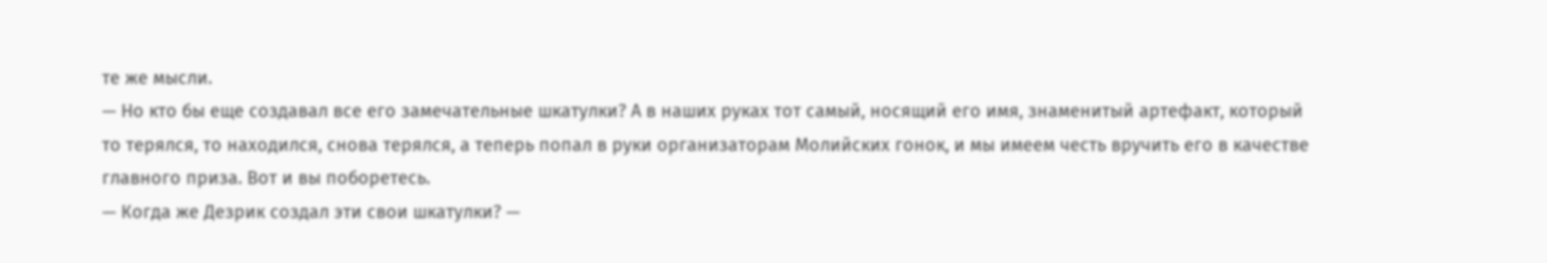те же мысли.
— Но кто бы еще создавал все его замечательные шкатулки? А в наших руках тот самый, носящий его имя, знаменитый артефакт, который то терялся, то находился, снова терялся, а теперь попал в руки организаторам Молийских гонок, и мы имеем честь вручить его в качестве главного приза. Вот и вы поборетесь.
— Когда же Дезрик создал эти свои шкатулки? —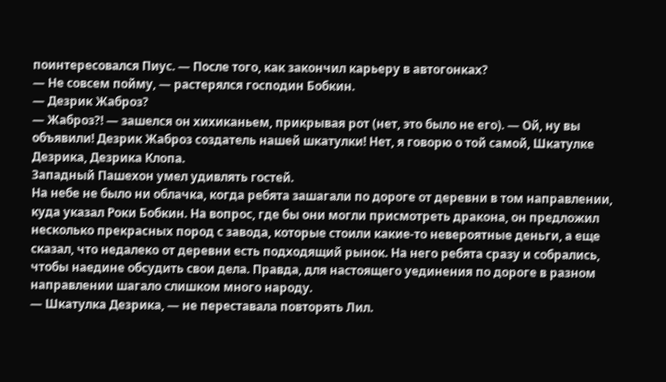поинтересовался Пиус. — После того, как закончил карьеру в автогонках?
— Не совсем пойму, — растерялся господин Бобкин.
— Дезрик Жаброз?
— Жаброз?! — зашелся он хихиканьем, прикрывая рот (нет, это было не его). — Ой, ну вы объявили! Дезрик Жаброз создатель нашей шкатулки! Нет, я говорю о той самой, Шкатулке Дезрика, Дезрика Клопа.
Западный Пашехон умел удивлять гостей.
На небе не было ни облачка, когда ребята зашагали по дороге от деревни в том направлении, куда указал Роки Бобкин. На вопрос, где бы они могли присмотреть дракона, он предложил несколько прекрасных пород с завода, которые стоили какие-то невероятные деньги, а еще сказал, что недалеко от деревни есть подходящий рынок. На него ребята сразу и собрались, чтобы наедине обсудить свои дела. Правда, для настоящего уединения по дороге в разном направлении шагало слишком много народу.
— Шкатулка Дезрика, — не переставала повторять Лил.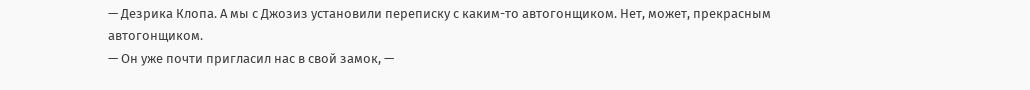— Дезрика Клопа. А мы с Джозиз установили переписку с каким-то автогонщиком. Нет, может, прекрасным автогонщиком.
— Он уже почти пригласил нас в свой замок, —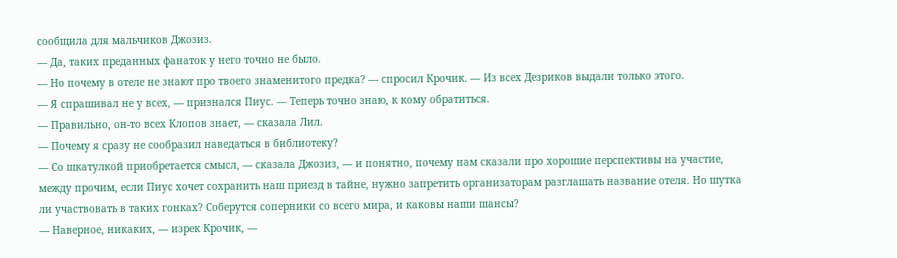сообщила для мальчиков Джозиз.
— Да, таких преданных фанаток у него точно не было.
— Но почему в отеле не знают про твоего знаменитого предка? — спросил Крочик. — Из всех Дезриков выдали только этого.
— Я спрашивал не у всех, — признался Пиус. — Теперь точно знаю, к кому обратиться.
— Правильно, он-то всех Клопов знает, — сказала Лил.
— Почему я сразу не сообразил наведаться в библиотеку?
— Со шкатулкой приобретается смысл, — сказала Джозиз, — и понятно, почему нам сказали про хорошие перспективы на участие, между прочим, если Пиус хочет сохранить наш приезд в тайне, нужно запретить организаторам разглашать название отеля. Но шутка ли участвовать в таких гонках? Соберутся соперники со всего мира, и каковы наши шансы?
— Наверное, никаких, — изрек Крочик, —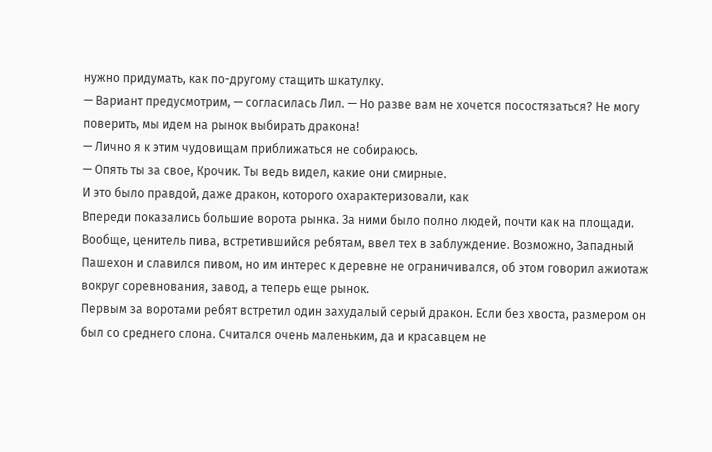нужно придумать, как по-другому стащить шкатулку.
— Вариант предусмотрим, — согласилась Лил. — Но разве вам не хочется посостязаться? Не могу поверить, мы идем на рынок выбирать дракона!
— Лично я к этим чудовищам приближаться не собираюсь.
— Опять ты за свое, Крочик. Ты ведь видел, какие они смирные.
И это было правдой, даже дракон, которого охарактеризовали, как
Впереди показались большие ворота рынка. За ними было полно людей, почти как на площади. Вообще, ценитель пива, встретившийся ребятам, ввел тех в заблуждение. Возможно, Западный Пашехон и славился пивом, но им интерес к деревне не ограничивался, об этом говорил ажиотаж вокруг соревнования, завод, а теперь еще рынок.
Первым за воротами ребят встретил один захудалый серый дракон. Если без хвоста, размером он был со среднего слона. Считался очень маленьким, да и красавцем не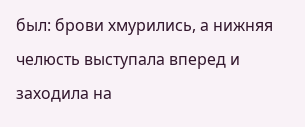был: брови хмурились, а нижняя челюсть выступала вперед и заходила на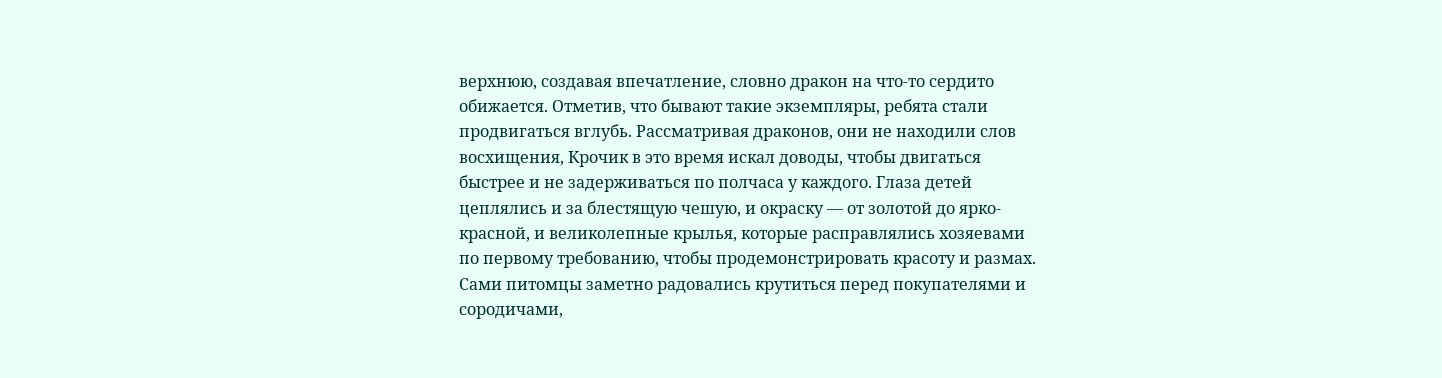верхнюю, создавая впечатление, словно дракон на что-то сердито обижается. Отметив, что бывают такие экземпляры, ребята стали продвигаться вглубь. Рассматривая драконов, они не находили слов восхищения, Крочик в это время искал доводы, чтобы двигаться быстрее и не задерживаться по полчаса у каждого. Глаза детей цеплялись и за блестящую чешую, и окраску — от золотой до ярко-красной, и великолепные крылья, которые расправлялись хозяевами по первому требованию, чтобы продемонстрировать красоту и размах. Сами питомцы заметно радовались крутиться перед покупателями и сородичами,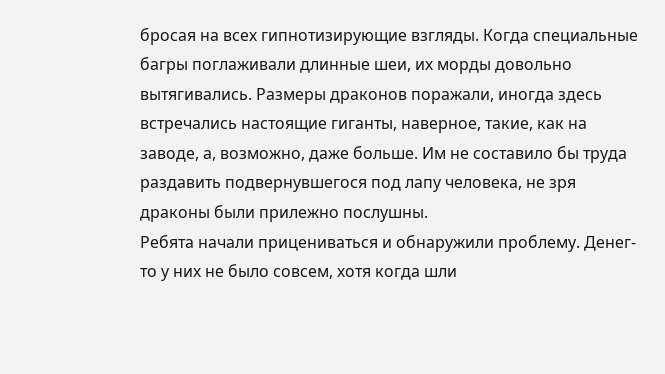бросая на всех гипнотизирующие взгляды. Когда специальные багры поглаживали длинные шеи, их морды довольно вытягивались. Размеры драконов поражали, иногда здесь встречались настоящие гиганты, наверное, такие, как на заводе, а, возможно, даже больше. Им не составило бы труда раздавить подвернувшегося под лапу человека, не зря драконы были прилежно послушны.
Ребята начали прицениваться и обнаружили проблему. Денег-то у них не было совсем, хотя когда шли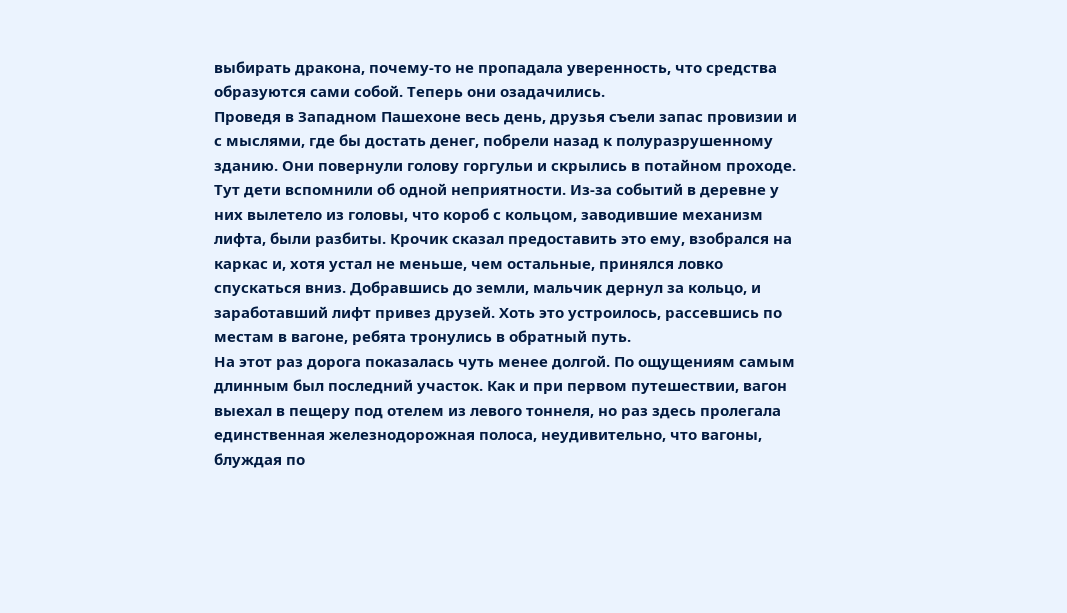выбирать дракона, почему-то не пропадала уверенность, что средства образуются сами собой. Теперь они озадачились.
Проведя в Западном Пашехоне весь день, друзья съели запас провизии и с мыслями, где бы достать денег, побрели назад к полуразрушенному зданию. Они повернули голову горгульи и скрылись в потайном проходе.
Тут дети вспомнили об одной неприятности. Из-за событий в деревне у них вылетело из головы, что короб с кольцом, заводившие механизм лифта, были разбиты. Крочик сказал предоставить это ему, взобрался на каркас и, хотя устал не меньше, чем остальные, принялся ловко спускаться вниз. Добравшись до земли, мальчик дернул за кольцо, и заработавший лифт привез друзей. Хоть это устроилось, рассевшись по местам в вагоне, ребята тронулись в обратный путь.
На этот раз дорога показалась чуть менее долгой. По ощущениям самым длинным был последний участок. Как и при первом путешествии, вагон выехал в пещеру под отелем из левого тоннеля, но раз здесь пролегала единственная железнодорожная полоса, неудивительно, что вагоны, блуждая по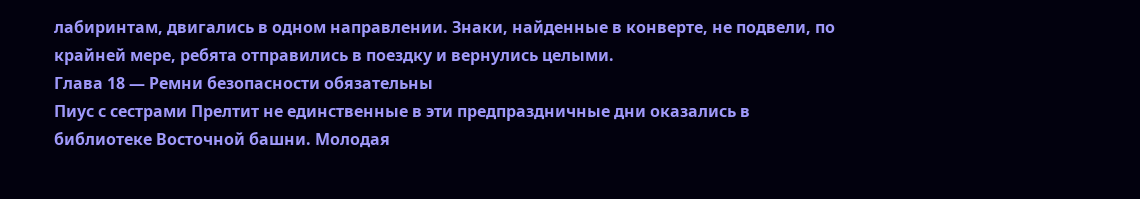лабиринтам, двигались в одном направлении. Знаки, найденные в конверте, не подвели, по крайней мере, ребята отправились в поездку и вернулись целыми.
Глава 18 — Ремни безопасности обязательны
Пиус с сестрами Прелтит не единственные в эти предпраздничные дни оказались в библиотеке Восточной башни. Молодая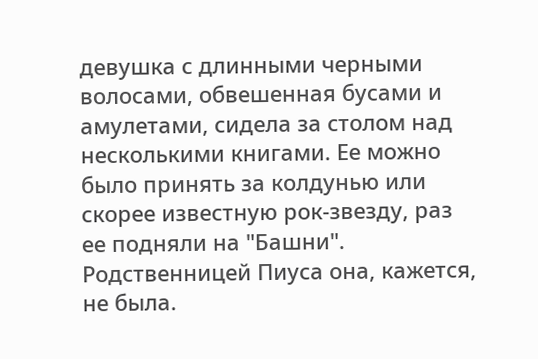девушка с длинными черными волосами, обвешенная бусами и амулетами, сидела за столом над несколькими книгами. Ее можно было принять за колдунью или скорее известную рок-звезду, раз ее подняли на "Башни". Родственницей Пиуса она, кажется, не была.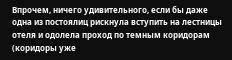Впрочем, ничего удивительного, если бы даже одна из постоялиц рискнула вступить на лестницы отеля и одолела проход по темным коридорам (коридоры уже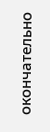окончательно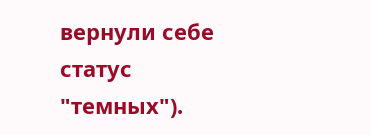вернули себе статус "темных").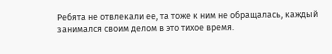Ребята не отвлекали ее, та тоже к ним не обращалась, каждый занимался своим делом в это тихое время.